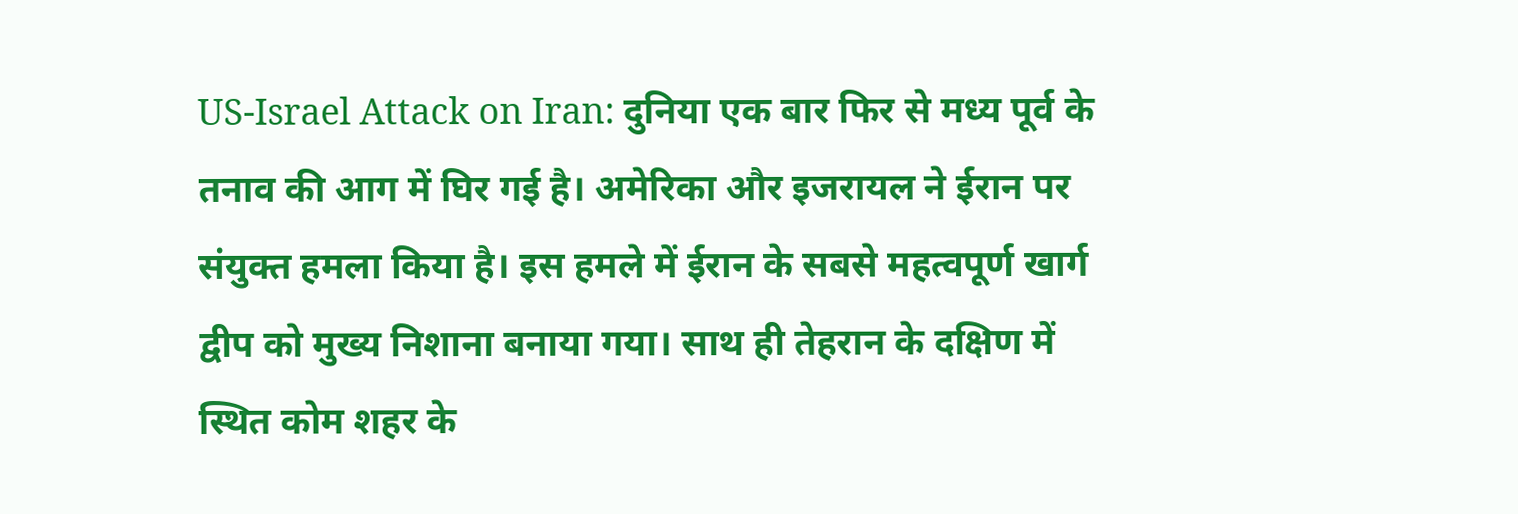US-Israel Attack on Iran: दुनिया एक बार फिर से मध्य पूर्व के तनाव की आग में घिर गई है। अमेरिका और इजरायल ने ईरान पर संयुक्त हमला किया है। इस हमले में ईरान के सबसे महत्वपूर्ण खार्ग द्वीप को मुख्य निशाना बनाया गया। साथ ही तेहरान के दक्षिण में स्थित कोम शहर के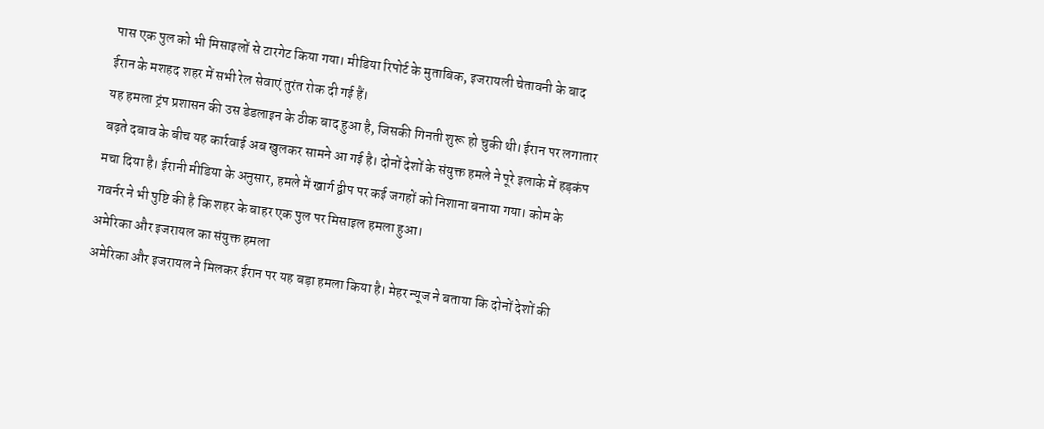पास एक पुल को भी मिसाइलों से टारगेट किया गया। मीडिया रिपोर्ट के मुताबिक, इजरायली चेतावनी के बाद ईरान के मशहद शहर में सभी रेल सेवाएं तुरंत रोक दी गई हैं।
यह हमला ट्रंप प्रशासन की उस डेडलाइन के ठीक बाद हुआ है, जिसकी गिनती शुरू हो चुकी थी। ईरान पर लगातार बढ़ते दबाव के बीच यह कार्रवाई अब खुलकर सामने आ गई है। दोनों देशों के संयुक्त हमले ने पूरे इलाके में हड़कंप मचा दिया है। ईरानी मीडिया के अनुसार, हमले में खार्ग द्वीप पर कई जगहों को निशाना बनाया गया। कोम के गवर्नर ने भी पुष्टि की है कि शहर के बाहर एक पुल पर मिसाइल हमला हुआ।
अमेरिका और इजरायल का संयुक्त हमला
अमेरिका और इजरायल ने मिलकर ईरान पर यह बड़ा हमला किया है। मेहर न्यूज ने बताया कि दोनों देशों की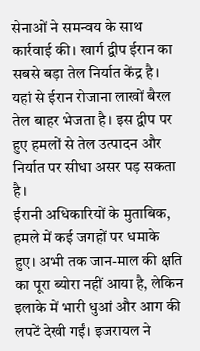सेनाओं ने समन्वय के साथ कार्रवाई की। खार्ग द्वीप ईरान का सबसे बड़ा तेल निर्यात केंद्र है। यहां से ईरान रोजाना लाखों बैरल तेल बाहर भेजता है। इस द्वीप पर हुए हमलों से तेल उत्पादन और निर्यात पर सीधा असर पड़ सकता है।
ईरानी अधिकारियों के मुताबिक, हमले में कई जगहों पर धमाके हुए। अभी तक जान-माल की क्षति का पूरा ब्योरा नहीं आया है, लेकिन इलाके में भारी धुआं और आग की लपटें देखी गईं। इजरायल ने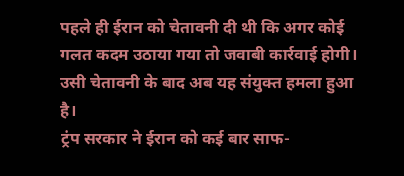पहले ही ईरान को चेतावनी दी थी कि अगर कोई गलत कदम उठाया गया तो जवाबी कार्रवाई होगी। उसी चेतावनी के बाद अब यह संयुक्त हमला हुआ है।
ट्रंप सरकार ने ईरान को कई बार साफ-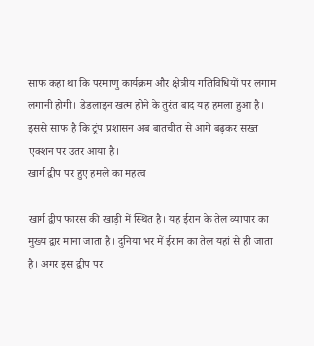साफ कहा था कि परमाणु कार्यक्रम और क्षेत्रीय गतिविधियों पर लगाम लगानी होगी। डेडलाइन खत्म होने के तुरंत बाद यह हमला हुआ है। इससे साफ है कि ट्रंप प्रशासन अब बातचीत से आगे बढ़कर सख्त एक्शन पर उतर आया है।
खार्ग द्वीप पर हुए हमले का महत्व

खार्ग द्वीप फारस की खाड़ी में स्थित है। यह ईरान के तेल व्यापार का मुख्य द्वार माना जाता है। दुनिया भर में ईरान का तेल यहां से ही जाता है। अगर इस द्वीप पर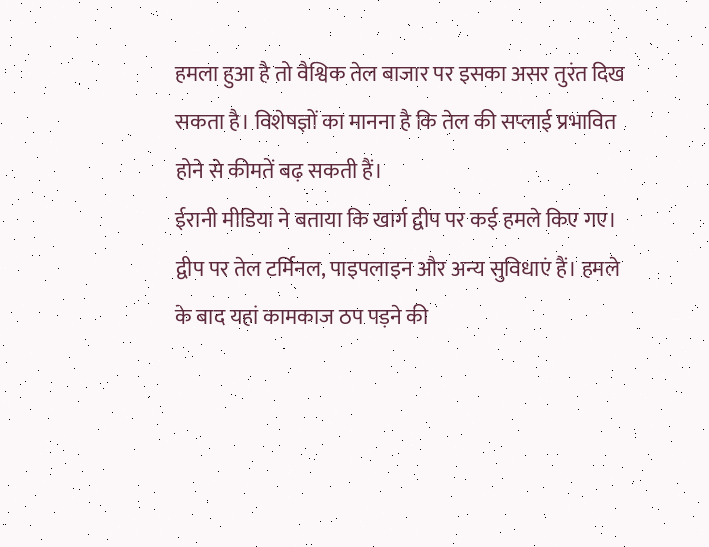हमला हुआ है तो वैश्विक तेल बाजार पर इसका असर तुरंत दिख सकता है। विशेषज्ञों का मानना है कि तेल की सप्लाई प्रभावित होने से कीमतें बढ़ सकती हैं।
ईरानी मीडिया ने बताया कि खार्ग द्वीप पर कई हमले किए गए। द्वीप पर तेल टर्मिनल, पाइपलाइन और अन्य सुविधाएं हैं। हमले के बाद यहां कामकाज ठप पड़ने की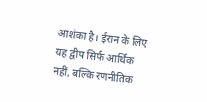आशंका है। ईरान के लिए यह द्वीप सिर्फ आर्थिक नहीं, बल्कि रणनीतिक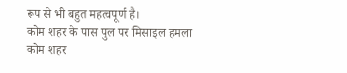रूप से भी बहुत महत्वपूर्ण है।
कोम शहर के पास पुल पर मिसाइल हमला
कोम शहर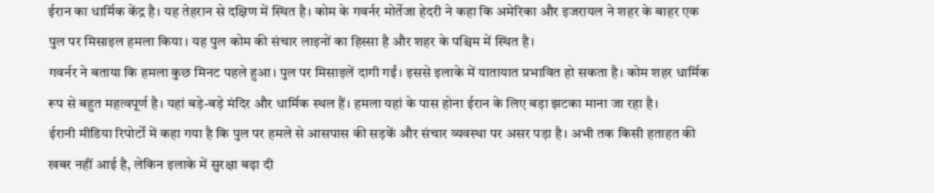ईरान का धार्मिक केंद्र है। यह तेहरान से दक्षिण में स्थित है। कोम के गवर्नर मोर्तेजा हेदरी ने कहा कि अमेरिका और इजरायल ने शहर के बाहर एक पुल पर मिसाइल हमला किया। यह पुल कोम की संचार लाइनों का हिस्सा है और शहर के पश्चिम में स्थित है।
गवर्नर ने बताया कि हमला कुछ मिनट पहले हुआ। पुल पर मिसाइलें दागी गईं। इससे इलाके में यातायात प्रभावित हो सकता है। कोम शहर धार्मिक रूप से बहुत महत्वपूर्ण है। यहां बड़े-बड़े मंदिर और धार्मिक स्थल हैं। हमला यहां के पास होना ईरान के लिए बड़ा झटका माना जा रहा है।
ईरानी मीडिया रिपोर्टों में कहा गया है कि पुल पर हमले से आसपास की सड़कें और संचार व्यवस्था पर असर पड़ा है। अभी तक किसी हताहत की खबर नहीं आई है, लेकिन इलाके में सुरक्षा बढ़ा दी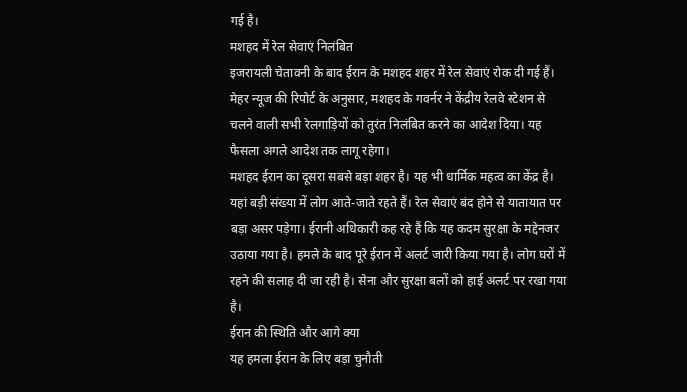गई है।
मशहद में रेल सेवाएं निलंबित
इजरायली चेतावनी के बाद ईरान के मशहद शहर में रेल सेवाएं रोक दी गई हैं। मेहर न्यूज की रिपोर्ट के अनुसार, मशहद के गवर्नर ने केंद्रीय रेलवे स्टेशन से चलने वाली सभी रेलगाड़ियों को तुरंत निलंबित करने का आदेश दिया। यह फैसला अगले आदेश तक लागू रहेगा।
मशहद ईरान का दूसरा सबसे बड़ा शहर है। यह भी धार्मिक महत्व का केंद्र है। यहां बड़ी संख्या में लोग आते-जाते रहते हैं। रेल सेवाएं बंद होने से यातायात पर बड़ा असर पड़ेगा। ईरानी अधिकारी कह रहे हैं कि यह कदम सुरक्षा के मद्देनजर उठाया गया है। हमले के बाद पूरे ईरान में अलर्ट जारी किया गया है। लोग घरों में रहने की सलाह दी जा रही है। सेना और सुरक्षा बलों को हाई अलर्ट पर रखा गया है।
ईरान की स्थिति और आगे क्या
यह हमला ईरान के लिए बड़ा चुनौती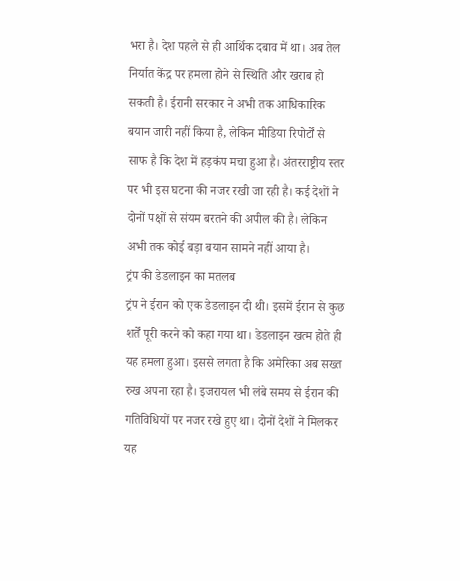भरा है। देश पहले से ही आर्थिक दबाव में था। अब तेल निर्यात केंद्र पर हमला होने से स्थिति और खराब हो सकती है। ईरानी सरकार ने अभी तक आधिकारिक बयान जारी नहीं किया है, लेकिन मीडिया रिपोर्टों से साफ है कि देश में हड़कंप मचा हुआ है। अंतरराष्ट्रीय स्तर पर भी इस घटना की नजर रखी जा रही है। कई देशों ने दोनों पक्षों से संयम बरतने की अपील की है। लेकिन अभी तक कोई बड़ा बयान सामने नहीं आया है।
ट्रंप की डेडलाइन का मतलब
ट्रंप ने ईरान को एक डेडलाइन दी थी। इसमें ईरान से कुछ शर्तें पूरी करने को कहा गया था। डेडलाइन खत्म होते ही यह हमला हुआ। इससे लगता है कि अमेरिका अब सख्त रुख अपना रहा है। इजरायल भी लंबे समय से ईरान की गतिविधियों पर नजर रखे हुए था। दोनों देशों ने मिलकर यह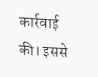कार्रवाई की। इससे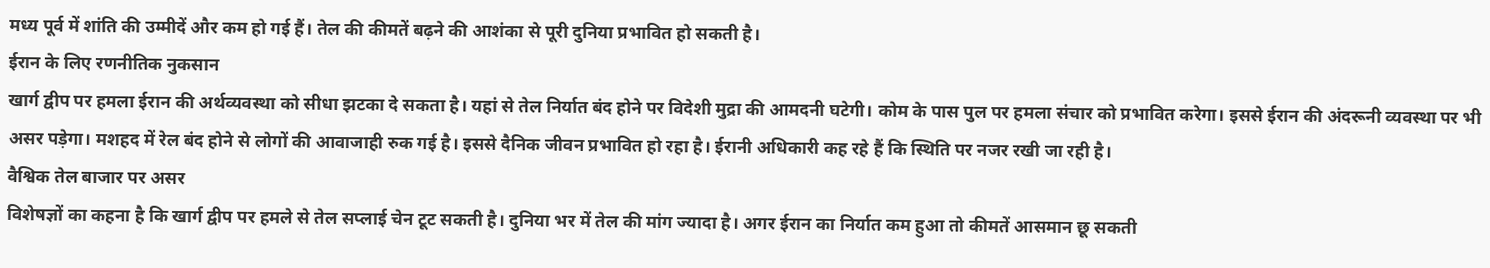मध्य पूर्व में शांति की उम्मीदें और कम हो गई हैं। तेल की कीमतें बढ़ने की आशंका से पूरी दुनिया प्रभावित हो सकती है।
ईरान के लिए रणनीतिक नुकसान
खार्ग द्वीप पर हमला ईरान की अर्थव्यवस्था को सीधा झटका दे सकता है। यहां से तेल निर्यात बंद होने पर विदेशी मुद्रा की आमदनी घटेगी। कोम के पास पुल पर हमला संचार को प्रभावित करेगा। इससे ईरान की अंदरूनी व्यवस्था पर भी असर पड़ेगा। मशहद में रेल बंद होने से लोगों की आवाजाही रुक गई है। इससे दैनिक जीवन प्रभावित हो रहा है। ईरानी अधिकारी कह रहे हैं कि स्थिति पर नजर रखी जा रही है।
वैश्विक तेल बाजार पर असर
विशेषज्ञों का कहना है कि खार्ग द्वीप पर हमले से तेल सप्लाई चेन टूट सकती है। दुनिया भर में तेल की मांग ज्यादा है। अगर ईरान का निर्यात कम हुआ तो कीमतें आसमान छू सकती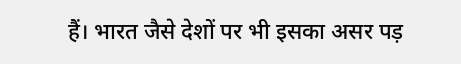हैं। भारत जैसे देशों पर भी इसका असर पड़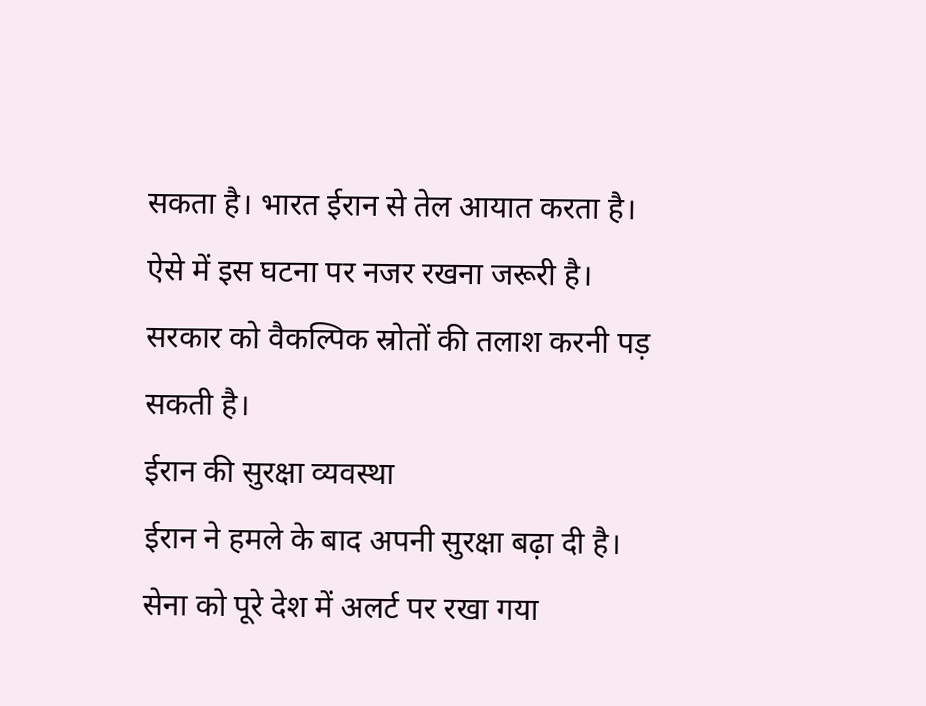सकता है। भारत ईरान से तेल आयात करता है। ऐसे में इस घटना पर नजर रखना जरूरी है। सरकार को वैकल्पिक स्रोतों की तलाश करनी पड़ सकती है।
ईरान की सुरक्षा व्यवस्था
ईरान ने हमले के बाद अपनी सुरक्षा बढ़ा दी है। सेना को पूरे देश में अलर्ट पर रखा गया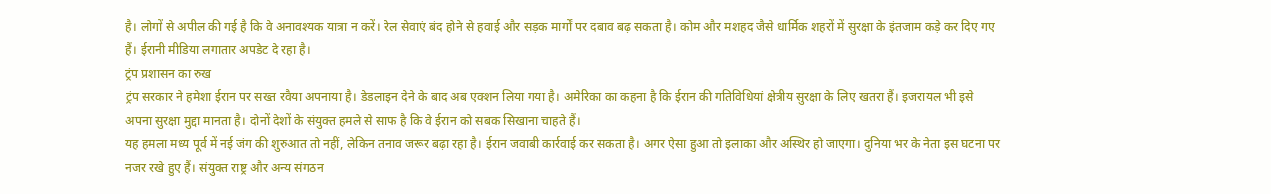है। लोगों से अपील की गई है कि वे अनावश्यक यात्रा न करें। रेल सेवाएं बंद होने से हवाई और सड़क मार्गों पर दबाव बढ़ सकता है। कोम और मशहद जैसे धार्मिक शहरों में सुरक्षा के इंतजाम कड़े कर दिए गए हैं। ईरानी मीडिया लगातार अपडेट दे रहा है।
ट्रंप प्रशासन का रुख
ट्रंप सरकार ने हमेशा ईरान पर सख्त रवैया अपनाया है। डेडलाइन देने के बाद अब एक्शन लिया गया है। अमेरिका का कहना है कि ईरान की गतिविधियां क्षेत्रीय सुरक्षा के लिए खतरा हैं। इजरायल भी इसे अपना सुरक्षा मुद्दा मानता है। दोनों देशों के संयुक्त हमले से साफ है कि वे ईरान को सबक सिखाना चाहते हैं।
यह हमला मध्य पूर्व में नई जंग की शुरुआत तो नहीं, लेकिन तनाव जरूर बढ़ा रहा है। ईरान जवाबी कार्रवाई कर सकता है। अगर ऐसा हुआ तो इलाका और अस्थिर हो जाएगा। दुनिया भर के नेता इस घटना पर नजर रखे हुए हैं। संयुक्त राष्ट्र और अन्य संगठन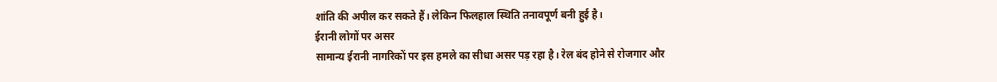शांति की अपील कर सकते हैं। लेकिन फिलहाल स्थिति तनावपूर्ण बनी हुई है।
ईरानी लोगों पर असर
सामान्य ईरानी नागरिकों पर इस हमले का सीधा असर पड़ रहा है। रेल बंद होने से रोजगार और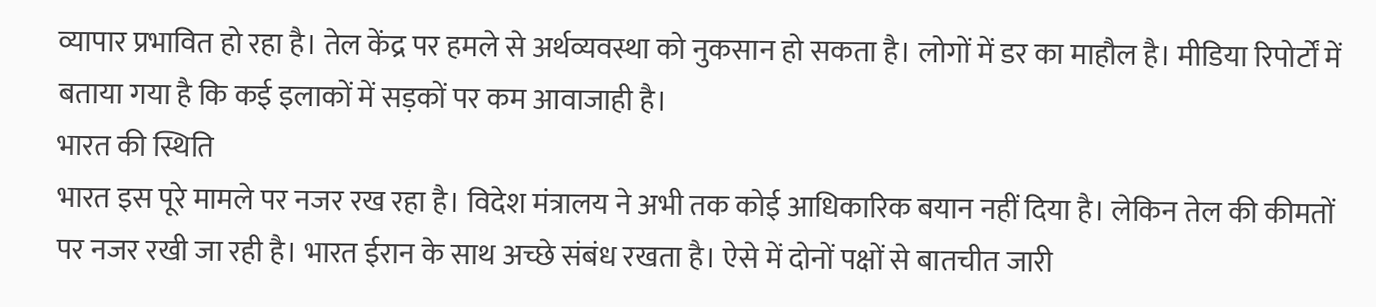व्यापार प्रभावित हो रहा है। तेल केंद्र पर हमले से अर्थव्यवस्था को नुकसान हो सकता है। लोगों में डर का माहौल है। मीडिया रिपोर्टों में बताया गया है कि कई इलाकों में सड़कों पर कम आवाजाही है।
भारत की स्थिति
भारत इस पूरे मामले पर नजर रख रहा है। विदेश मंत्रालय ने अभी तक कोई आधिकारिक बयान नहीं दिया है। लेकिन तेल की कीमतों पर नजर रखी जा रही है। भारत ईरान के साथ अच्छे संबंध रखता है। ऐसे में दोनों पक्षों से बातचीत जारी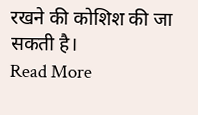रखने की कोशिश की जा सकती है।
Read More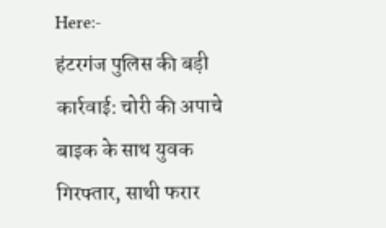Here:-
हंटरगंज पुलिस की बड़ी कार्रवाई: चोरी की अपाचे बाइक के साथ युवक गिरफ्तार, साथी फरार